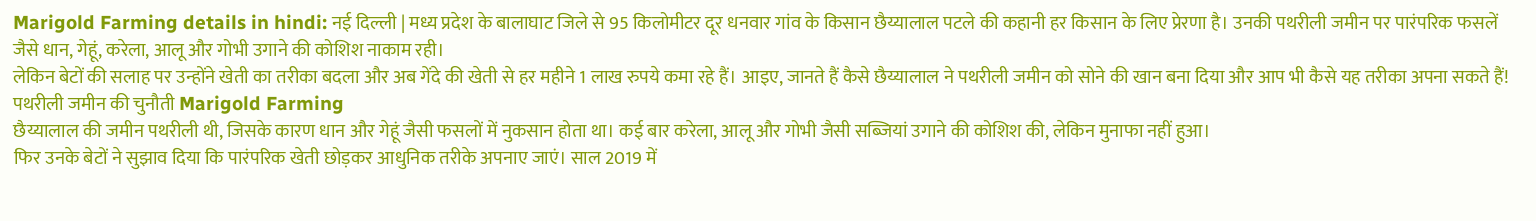Marigold Farming details in hindi: नई दिल्ली | मध्य प्रदेश के बालाघाट जिले से 95 किलोमीटर दूर धनवार गांव के किसान छैय्यालाल पटले की कहानी हर किसान के लिए प्रेरणा है। उनकी पथरीली जमीन पर पारंपरिक फसलें जैसे धान, गेहूं, करेला, आलू और गोभी उगाने की कोशिश नाकाम रही।
लेकिन बेटों की सलाह पर उन्होंने खेती का तरीका बदला और अब गेंदे की खेती से हर महीने 1 लाख रुपये कमा रहे हैं। आइए, जानते हैं कैसे छैय्यालाल ने पथरीली जमीन को सोने की खान बना दिया और आप भी कैसे यह तरीका अपना सकते हैं!
पथरीली जमीन की चुनौती Marigold Farming
छैय्यालाल की जमीन पथरीली थी, जिसके कारण धान और गेहूं जैसी फसलों में नुकसान होता था। कई बार करेला, आलू और गोभी जैसी सब्जियां उगाने की कोशिश की, लेकिन मुनाफा नहीं हुआ।
फिर उनके बेटों ने सुझाव दिया कि पारंपरिक खेती छोड़कर आधुनिक तरीके अपनाए जाएं। साल 2019 में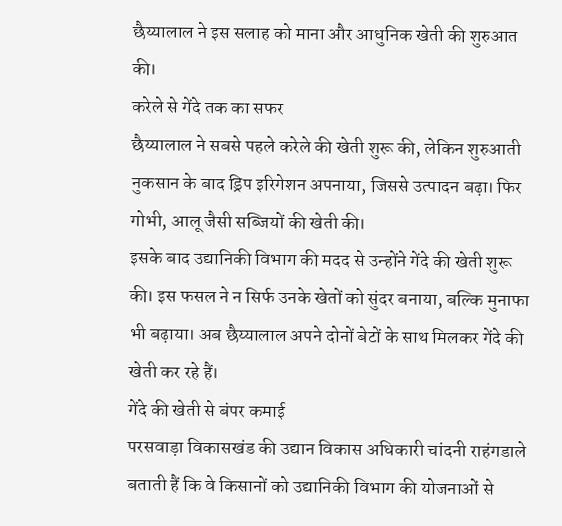छैय्यालाल ने इस सलाह को माना और आधुनिक खेती की शुरुआत की।
करेले से गेंदे तक का सफर
छैय्यालाल ने सबसे पहले करेले की खेती शुरू की, लेकिन शुरुआती नुकसान के बाद ड्रिप इरिगेशन अपनाया, जिससे उत्पादन बढ़ा। फिर गोभी, आलू जैसी सब्जियों की खेती की।
इसके बाद उद्यानिकी विभाग की मदद से उन्होंने गेंदे की खेती शुरू की। इस फसल ने न सिर्फ उनके खेतों को सुंदर बनाया, बल्कि मुनाफा भी बढ़ाया। अब छैय्यालाल अपने दोनों बेटों के साथ मिलकर गेंदे की खेती कर रहे हैं।
गेंदे की खेती से बंपर कमाई
परसवाड़ा विकासखंड की उद्यान विकास अधिकारी चांदनी राहंगडाले बताती हैं कि वे किसानों को उद्यानिकी विभाग की योजनाओं से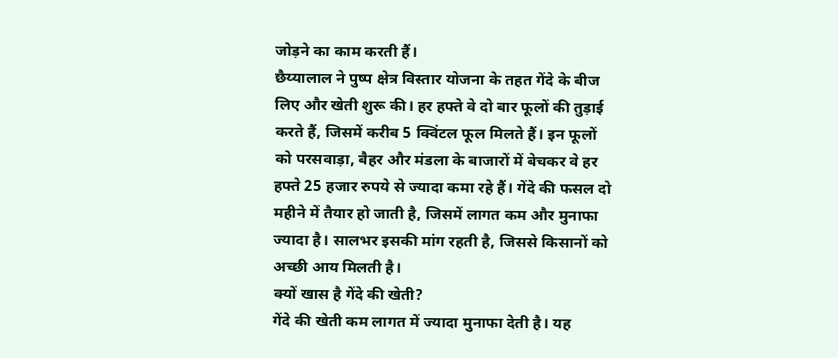जोड़ने का काम करती हैं।
छैय्यालाल ने पुष्प क्षेत्र विस्तार योजना के तहत गेंदे के बीज लिए और खेती शुरू की। हर हफ्ते वे दो बार फूलों की तुड़ाई करते हैं, जिसमें करीब 5 क्विंटल फूल मिलते हैं। इन फूलों को परसवाड़ा, बैहर और मंडला के बाजारों में बेचकर वे हर हफ्ते 25 हजार रुपये से ज्यादा कमा रहे हैं। गेंदे की फसल दो महीने में तैयार हो जाती है, जिसमें लागत कम और मुनाफा ज्यादा है। सालभर इसकी मांग रहती है, जिससे किसानों को अच्छी आय मिलती है।
क्यों खास है गेंदे की खेती?
गेंदे की खेती कम लागत में ज्यादा मुनाफा देती है। यह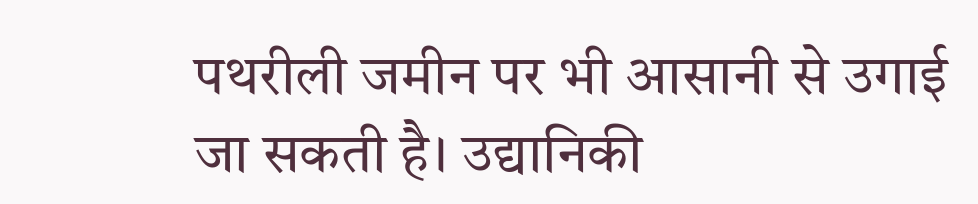पथरीली जमीन पर भी आसानी से उगाई जा सकती है। उद्यानिकी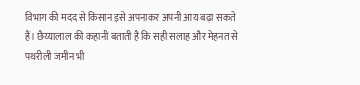विभाग की मदद से किसान इसे अपनाकर अपनी आय बढ़ा सकते हैं। छैय्यालाल की कहानी बताती है कि सही सलाह और मेहनत से पथरीली जमीन भी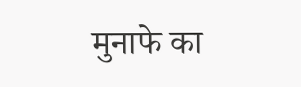मुनाफे का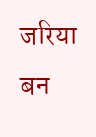जरिया बन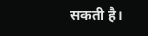सकती है।